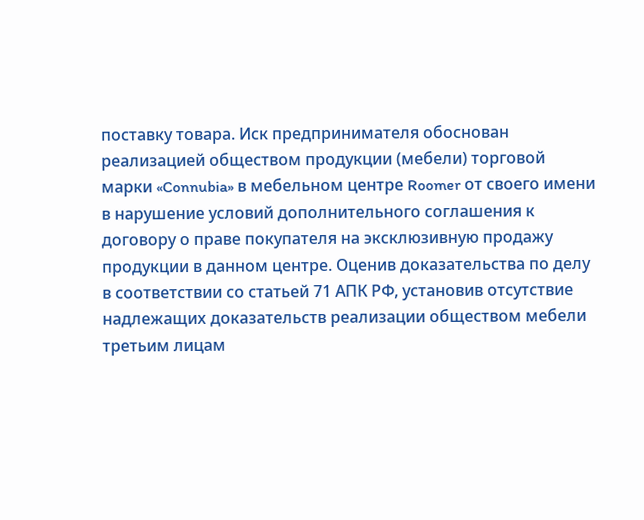поставку товара. Иск предпринимателя обоснован реализацией обществом продукции (мебели) торговой марки «Connubia» в мебельном центре Roomer от своего имени в нарушение условий дополнительного соглашения к договору о праве покупателя на эксклюзивную продажу продукции в данном центре. Оценив доказательства по делу в соответствии со статьей 71 АПК РФ, установив отсутствие надлежащих доказательств реализации обществом мебели третьим лицам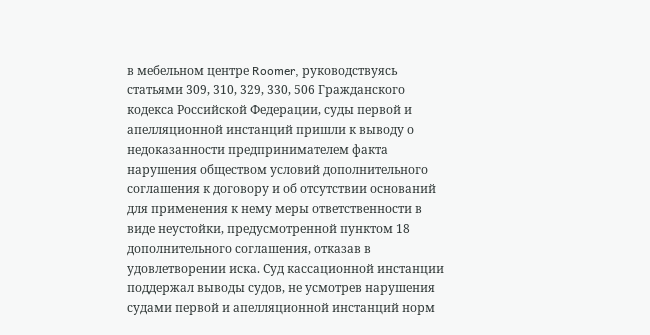в мебельном центре Roomer, руководствуясь статьями 309, 310, 329, 330, 506 Гражданского кодекса Российской Федерации, суды первой и апелляционной инстанций пришли к выводу о недоказанности предпринимателем факта нарушения обществом условий дополнительного соглашения к договору и об отсутствии оснований для применения к нему меры ответственности в виде неустойки, предусмотренной пунктом 18 дополнительного соглашения, отказав в удовлетворении иска. Суд кассационной инстанции поддержал выводы судов, не усмотрев нарушения судами первой и апелляционной инстанций норм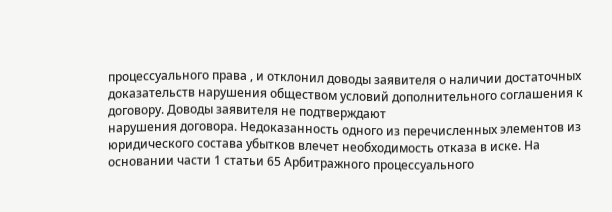процессуального права , и отклонил доводы заявителя о наличии достаточных доказательств нарушения обществом условий дополнительного соглашения к договору. Доводы заявителя не подтверждают
нарушения договора. Недоказанность одного из перечисленных элементов из юридического состава убытков влечет необходимость отказа в иске. На основании части 1 статьи 65 Арбитражного процессуального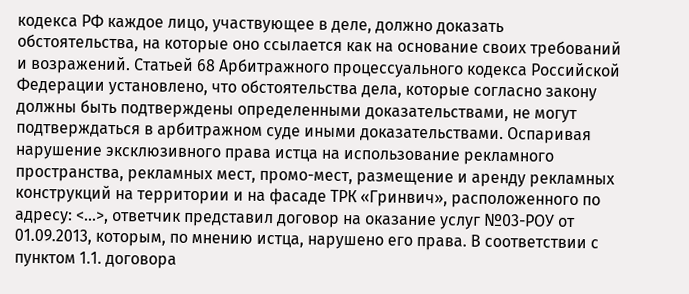кодекса РФ каждое лицо, участвующее в деле, должно доказать обстоятельства, на которые оно ссылается как на основание своих требований и возражений. Статьей 68 Арбитражного процессуального кодекса Российской Федерации установлено, что обстоятельства дела, которые согласно закону должны быть подтверждены определенными доказательствами, не могут подтверждаться в арбитражном суде иными доказательствами. Оспаривая нарушение эксклюзивного права истца на использование рекламного пространства, рекламных мест, промо-мест, размещение и аренду рекламных конструкций на территории и на фасаде ТРК «Гринвич», расположенного по адресу: <...>, ответчик представил договор на оказание услуг №03-РОУ от 01.09.2013, которым, по мнению истца, нарушено его права. В соответствии с пунктом 1.1. договора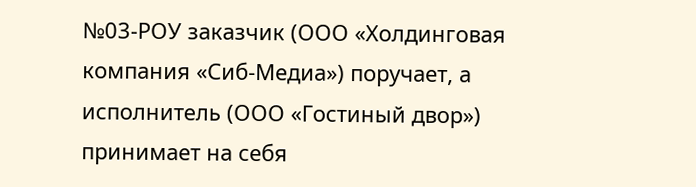№03-РОУ заказчик (ООО «Холдинговая компания «Сиб-Медиа») поручает, а исполнитель (ООО «Гостиный двор») принимает на себя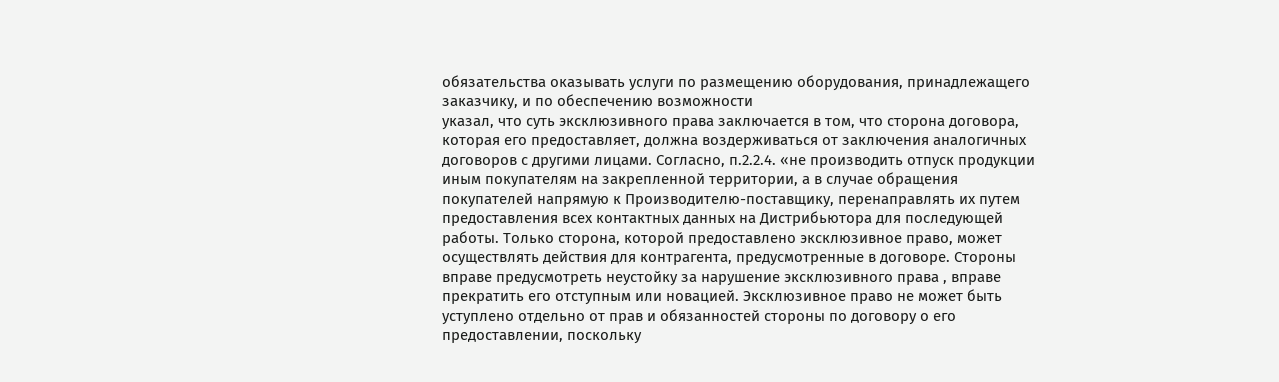обязательства оказывать услуги по размещению оборудования, принадлежащего заказчику, и по обеспечению возможности
указал, что суть эксклюзивного права заключается в том, что сторона договора, которая его предоставляет, должна воздерживаться от заключения аналогичных договоров с другими лицами. Согласно, п.2.2.4. «не производить отпуск продукции иным покупателям на закрепленной территории, а в случае обращения покупателей напрямую к Производителю-поставщику, перенаправлять их путем предоставления всех контактных данных на Дистрибьютора для последующей работы. Только сторона, которой предоставлено эксклюзивное право, может осуществлять действия для контрагента, предусмотренные в договоре. Стороны вправе предусмотреть неустойку за нарушение эксклюзивного права , вправе прекратить его отступным или новацией. Эксклюзивное право не может быть уступлено отдельно от прав и обязанностей стороны по договору о его предоставлении, поскольку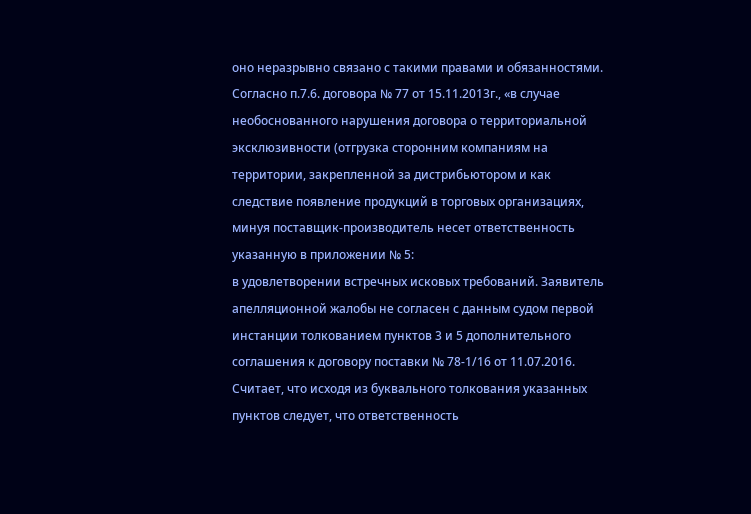оно неразрывно связано с такими правами и обязанностями. Согласно п.7.6. договора № 77 от 15.11.2013г., «в случае необоснованного нарушения договора о территориальной эксклюзивности (отгрузка сторонним компаниям на территории, закрепленной за дистрибьютором и как следствие появление продукций в торговых организациях, минуя поставщик-производитель несет ответственность указанную в приложении № 5:
в удовлетворении встречных исковых требований. Заявитель апелляционной жалобы не согласен с данным судом первой инстанции толкованием пунктов 3 и 5 дополнительного соглашения к договору поставки № 78-1/16 от 11.07.2016. Считает, что исходя из буквального толкования указанных пунктов следует, что ответственность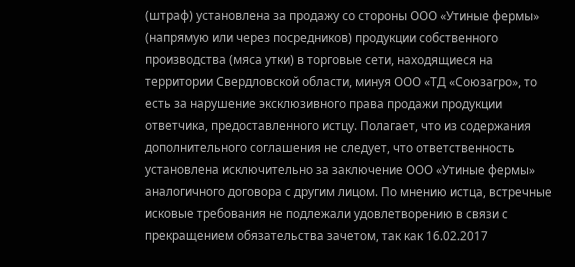(штраф) установлена за продажу со стороны ООО «Утиные фермы» (напрямую или через посредников) продукции собственного производства (мяса утки) в торговые сети, находящиеся на территории Свердловской области, минуя ООО «ТД «Союзагро», то есть за нарушение эксклюзивного права продажи продукции ответчика, предоставленного истцу. Полагает, что из содержания дополнительного соглашения не следует, что ответственность установлена исключительно за заключение ООО «Утиные фермы» аналогичного договора с другим лицом. По мнению истца, встречные исковые требования не подлежали удовлетворению в связи с прекращением обязательства зачетом, так как 16.02.2017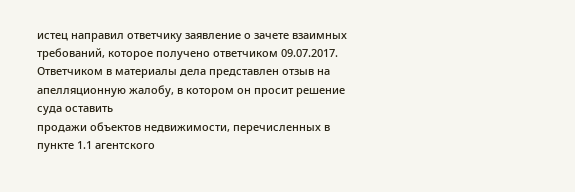истец направил ответчику заявление о зачете взаимных требований, которое получено ответчиком 09.07.2017. Ответчиком в материалы дела представлен отзыв на апелляционную жалобу, в котором он просит решение суда оставить
продажи объектов недвижимости, перечисленных в пункте 1.1 агентского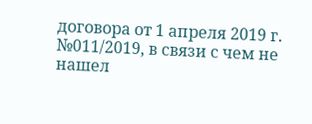договора от 1 апреля 2019 г. №011/2019, в связи с чем не нашел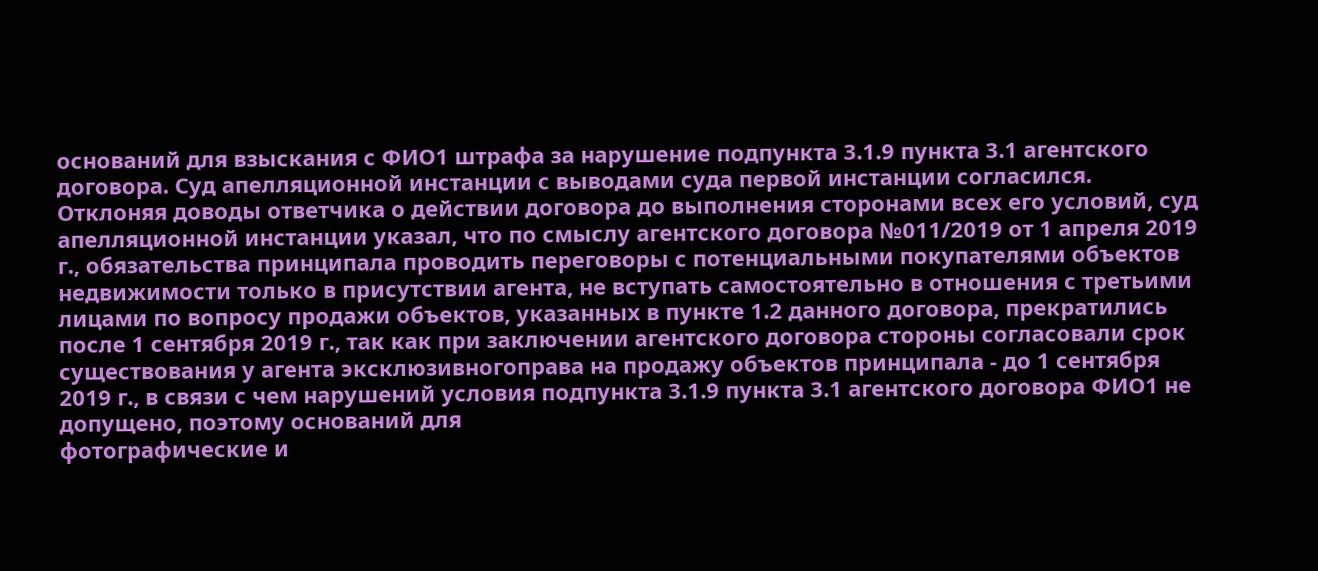оснований для взыскания с ФИО1 штрафа за нарушение подпункта 3.1.9 пункта 3.1 агентского договора. Суд апелляционной инстанции с выводами суда первой инстанции согласился. Отклоняя доводы ответчика о действии договора до выполнения сторонами всех его условий, суд апелляционной инстанции указал, что по смыслу агентского договора №011/2019 от 1 апреля 2019 г., обязательства принципала проводить переговоры с потенциальными покупателями объектов недвижимости только в присутствии агента, не вступать самостоятельно в отношения с третьими лицами по вопросу продажи объектов, указанных в пункте 1.2 данного договора, прекратились после 1 сентября 2019 г., так как при заключении агентского договора стороны согласовали срок существования у агента эксклюзивногоправа на продажу объектов принципала - до 1 сентября 2019 г., в связи с чем нарушений условия подпункта 3.1.9 пункта 3.1 агентского договора ФИО1 не допущено, поэтому оснований для
фотографические и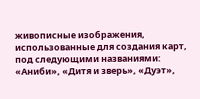живописные изображения, использованные для создания карт, под следующими названиями: «Аниби», «Дитя и зверь», «Дуэт»,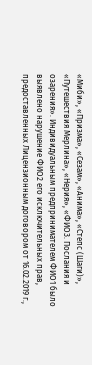«Миби», «Призма», «Сезам», «Анима», «Степс (Шаги)», «Путешествия Мерлина», «Нерия», «ФИО3. Послания и озарения». Индивидуальным предпринимателем ФИО1 было выявлено нарушение ФИО2 его исключительных прав, предоставленных Лицензионным договором от 16.02.2019 г.,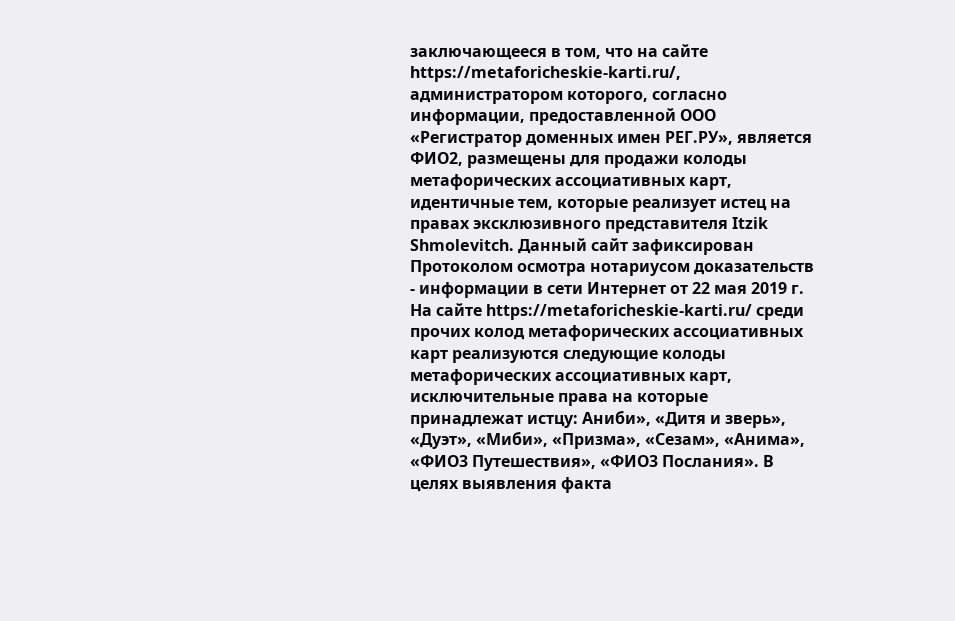заключающееся в том, что на сайте https://metaforicheskie-karti.ru/, администратором которого, согласно информации, предоставленной ООО «Регистратор доменных имен РЕГ.РУ», является ФИО2, размещены для продажи колоды метафорических ассоциативных карт, идентичные тем, которые реализует истец на правах эксклюзивного представителя Itzik Shmolevitch. Данный сайт зафиксирован Протоколом осмотра нотариусом доказательств - информации в сети Интернет от 22 мая 2019 г. На сайте https://metaforicheskie-karti.ru/ среди прочих колод метафорических ассоциативных карт реализуются следующие колоды метафорических ассоциативных карт, исключительные права на которые принадлежат истцу: Аниби», «Дитя и зверь», «Дуэт», «Миби», «Призма», «Сезам», «Анима», «ФИО3 Путешествия», «ФИО3 Послания». В целях выявления факта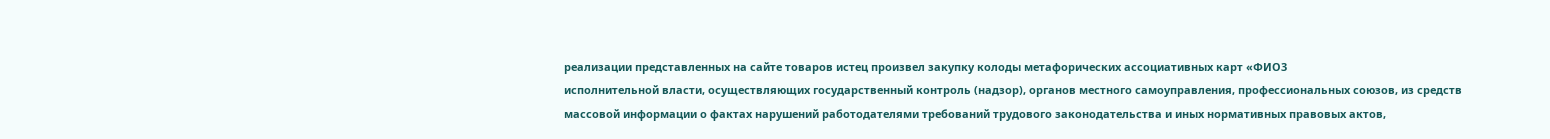реализации представленных на сайте товаров истец произвел закупку колоды метафорических ассоциативных карт «ФИО3
исполнительной власти, осуществляющих государственный контроль (надзор), органов местного самоуправления, профессиональных союзов, из средств массовой информации о фактах нарушений работодателями требований трудового законодательства и иных нормативных правовых актов,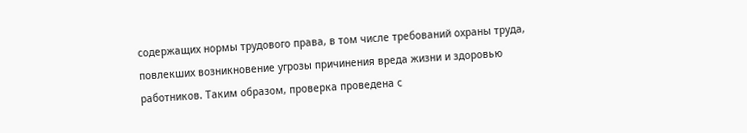содержащих нормы трудового права, в том числе требований охраны труда, повлекших возникновение угрозы причинения вреда жизни и здоровью работников. Таким образом, проверка проведена с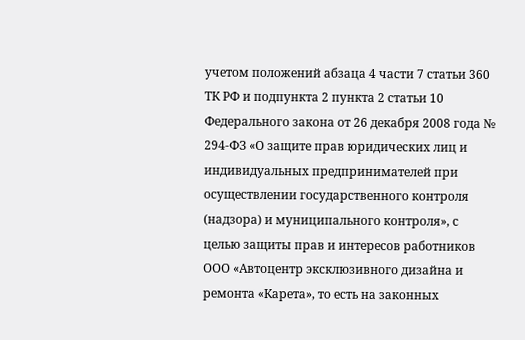учетом положений абзаца 4 части 7 статьи 360 ТК РФ и подпункта 2 пункта 2 статьи 10 Федерального закона от 26 декабря 2008 года № 294-ФЗ «О защите прав юридических лиц и индивидуальных предпринимателей при осуществлении государственного контроля (надзора) и муниципального контроля», с целью защиты прав и интересов работников ООО «Автоцентр эксклюзивного дизайна и ремонта «Карета», то есть на законных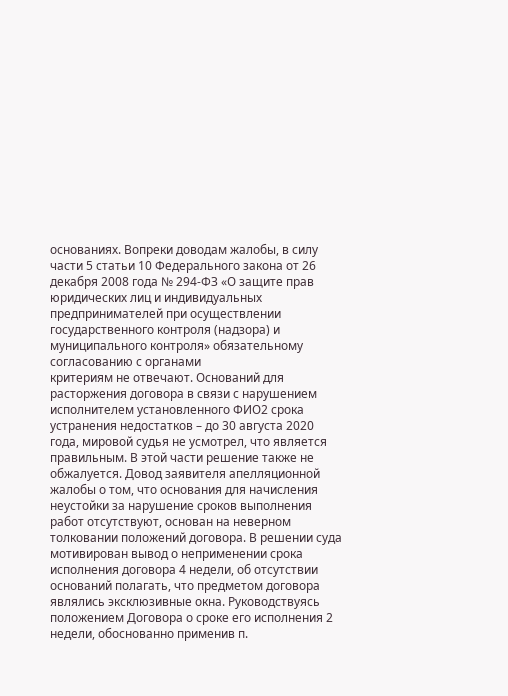основаниях. Вопреки доводам жалобы, в силу части 5 статьи 10 Федерального закона от 26 декабря 2008 года № 294-ФЗ «О защите прав юридических лиц и индивидуальных предпринимателей при осуществлении государственного контроля (надзора) и муниципального контроля» обязательному согласованию с органами
критериям не отвечают. Оснований для расторжения договора в связи с нарушением исполнителем установленного ФИО2 срока устранения недостатков – до 30 августа 2020 года, мировой судья не усмотрел, что является правильным. В этой части решение также не обжалуется. Довод заявителя апелляционной жалобы о том, что основания для начисления неустойки за нарушение сроков выполнения работ отсутствуют, основан на неверном толковании положений договора. В решении суда мотивирован вывод о неприменении срока исполнения договора 4 недели, об отсутствии оснований полагать, что предметом договора являлись эксклюзивные окна. Руководствуясь положением Договора о сроке его исполнения 2 недели, обоснованно применив п.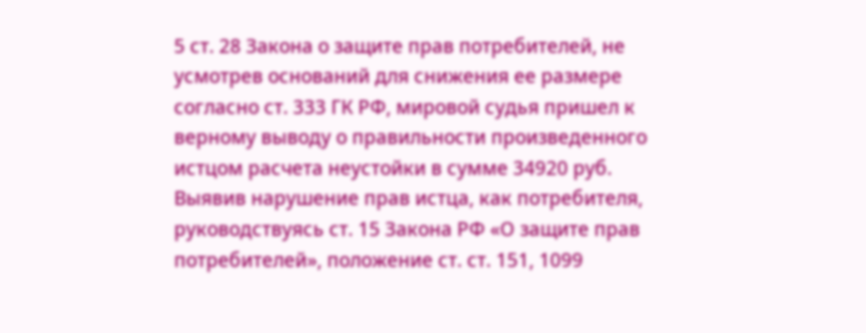5 ст. 28 Закона о защите прав потребителей, не усмотрев оснований для снижения ее размере согласно ст. 333 ГК РФ, мировой судья пришел к верному выводу о правильности произведенного истцом расчета неустойки в сумме 34920 руб. Выявив нарушение прав истца, как потребителя, руководствуясь ст. 15 Закона РФ «О защите прав потребителей», положение ст. ст. 151, 1099